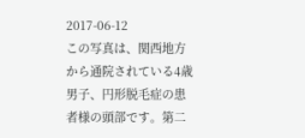2017-06-12
この写真は、関西地方から通院されている4歳男子、円形脱毛症の患者様の頭部です。第二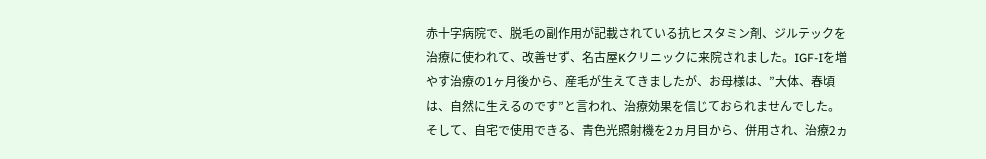赤十字病院で、脱毛の副作用が記載されている抗ヒスタミン剤、ジルテックを治療に使われて、改善せず、名古屋Kクリニックに来院されました。IGF-Iを増やす治療の1ヶ月後から、産毛が生えてきましたが、お母様は、”大体、春頃は、自然に生えるのです”と言われ、治療効果を信じておられませんでした。そして、自宅で使用できる、青色光照射機を2ヵ月目から、併用され、治療2ヵ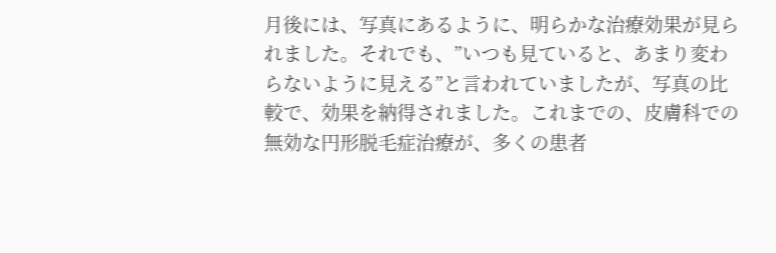月後には、写真にあるように、明らかな治療効果が見られました。それでも、”いつも見ていると、あまり変わらないように見える”と言われていましたが、写真の比較で、効果を納得されました。これまでの、皮膚科での無効な円形脱毛症治療が、多くの患者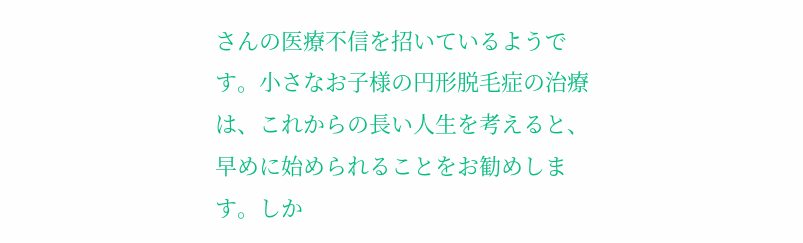さんの医療不信を招いているようです。小さなお子様の円形脱毛症の治療は、これからの長い人生を考えると、早めに始められることをお勧めします。しか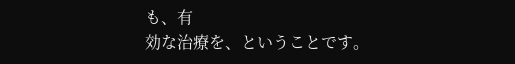も、有
効な治療を、ということです。